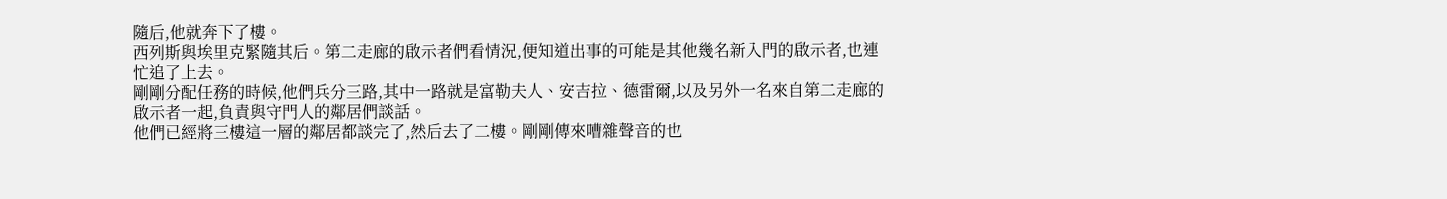隨后,他就奔下了樓。
西列斯與埃里克緊隨其后。第二走廊的啟示者們看情況,便知道出事的可能是其他幾名新入門的啟示者,也連忙追了上去。
剛剛分配任務的時候,他們兵分三路,其中一路就是富勒夫人、安吉拉、德雷爾,以及另外一名來自第二走廊的啟示者一起,負責與守門人的鄰居們談話。
他們已經將三樓這一層的鄰居都談完了,然后去了二樓。剛剛傳來嘈雜聲音的也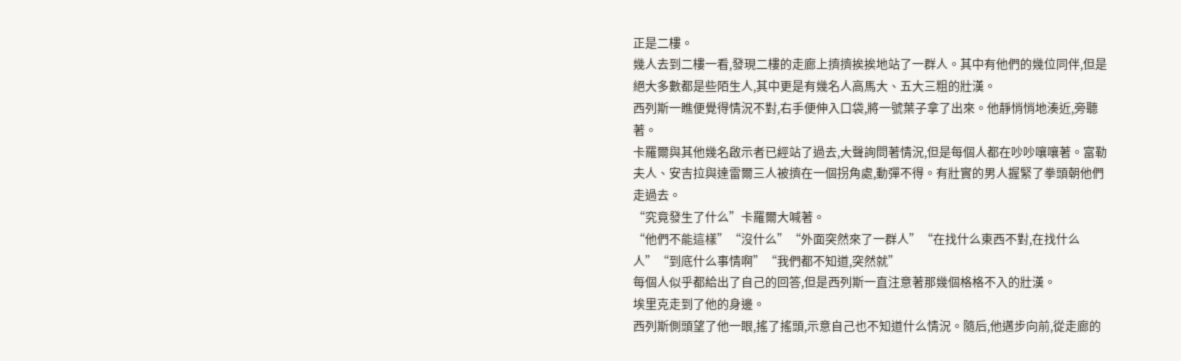正是二樓。
幾人去到二樓一看,發現二樓的走廊上擠擠挨挨地站了一群人。其中有他們的幾位同伴,但是絕大多數都是些陌生人,其中更是有幾名人高馬大、五大三粗的壯漢。
西列斯一瞧便覺得情況不對,右手便伸入口袋,將一號葉子拿了出來。他靜悄悄地湊近,旁聽著。
卡羅爾與其他幾名啟示者已經站了過去,大聲詢問著情況,但是每個人都在吵吵嚷嚷著。富勒夫人、安吉拉與達雷爾三人被擠在一個拐角處,動彈不得。有壯實的男人握緊了拳頭朝他們走過去。
“究竟發生了什么”卡羅爾大喊著。
“他們不能這樣”“沒什么”“外面突然來了一群人”“在找什么東西不對,在找什么人”“到底什么事情啊”“我們都不知道,突然就”
每個人似乎都給出了自己的回答,但是西列斯一直注意著那幾個格格不入的壯漢。
埃里克走到了他的身邊。
西列斯側頭望了他一眼,搖了搖頭,示意自己也不知道什么情況。隨后,他邁步向前,從走廊的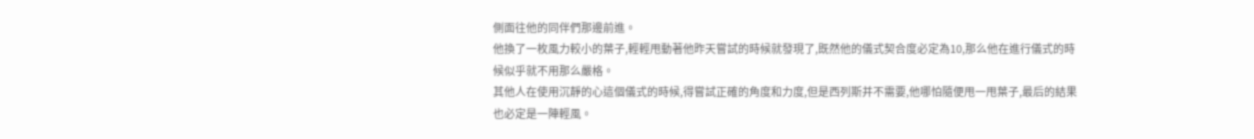側面往他的同伴們那邊前進。
他換了一枚風力較小的葉子,輕輕甩動著他昨天嘗試的時候就發現了,既然他的儀式契合度必定為10,那么他在進行儀式的時候似乎就不用那么嚴格。
其他人在使用沉靜的心這個儀式的時候,得嘗試正確的角度和力度,但是西列斯并不需要,他哪怕隨便甩一甩葉子,最后的結果也必定是一陣輕風。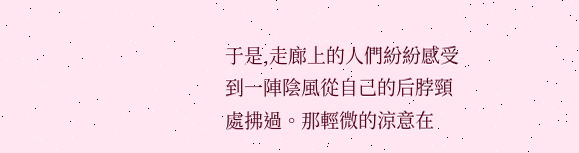于是,走廊上的人們紛紛感受到一陣陰風從自己的后脖頸處拂過。那輕微的涼意在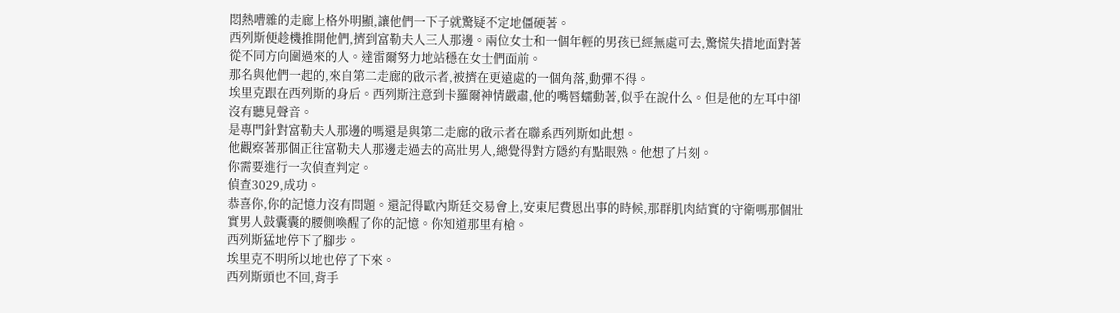悶熱嘈雜的走廊上格外明顯,讓他們一下子就驚疑不定地僵硬著。
西列斯便趁機推開他們,擠到富勒夫人三人那邊。兩位女士和一個年輕的男孩已經無處可去,驚慌失措地面對著從不同方向圍過來的人。達雷爾努力地站穩在女士們面前。
那名與他們一起的,來自第二走廊的啟示者,被擠在更遠處的一個角落,動彈不得。
埃里克跟在西列斯的身后。西列斯注意到卡羅爾神情嚴肅,他的嘴唇蠕動著,似乎在說什么。但是他的左耳中卻沒有聽見聲音。
是專門針對富勒夫人那邊的嗎還是與第二走廊的啟示者在聯系西列斯如此想。
他觀察著那個正往富勒夫人那邊走過去的高壯男人,總覺得對方隱約有點眼熟。他想了片刻。
你需要進行一次偵查判定。
偵查3029,成功。
恭喜你,你的記憶力沒有問題。還記得歐內斯廷交易會上,安東尼費恩出事的時候,那群肌肉結實的守衛嗎那個壯實男人鼓囊囊的腰側喚醒了你的記憶。你知道那里有槍。
西列斯猛地停下了腳步。
埃里克不明所以地也停了下來。
西列斯頭也不回,背手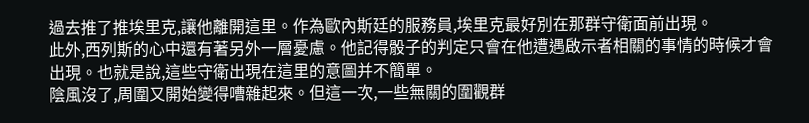過去推了推埃里克,讓他離開這里。作為歐內斯廷的服務員,埃里克最好別在那群守衛面前出現。
此外,西列斯的心中還有著另外一層憂慮。他記得骰子的判定只會在他遭遇啟示者相關的事情的時候才會出現。也就是說,這些守衛出現在這里的意圖并不簡單。
陰風沒了,周圍又開始變得嘈雜起來。但這一次,一些無關的圍觀群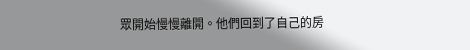眾開始慢慢離開。他們回到了自己的房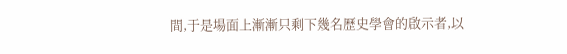間,于是場面上漸漸只剩下幾名歷史學會的啟示者,以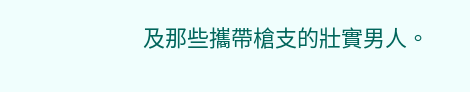及那些攜帶槍支的壯實男人。